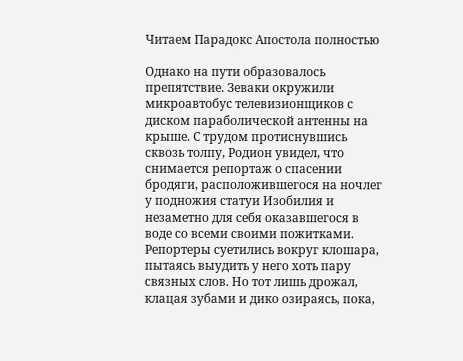Читаем Парадокс Апостола полностью

Однако на пути образовалось препятствие. Зеваки окружили микроавтобус телевизионщиков с диском параболической антенны на крыше. С трудом протиснувшись сквозь толпу, Родион увидел, что снимается репортаж о спасении бродяги, расположившегося на ночлег у подножия статуи Изобилия и незаметно для себя оказавшегося в воде со всеми своими пожитками. Репортеры суетились вокруг клошара, пытаясь выудить у него хоть пару связных слов. Но тот лишь дрожал, клацая зубами и дико озираясь, пока,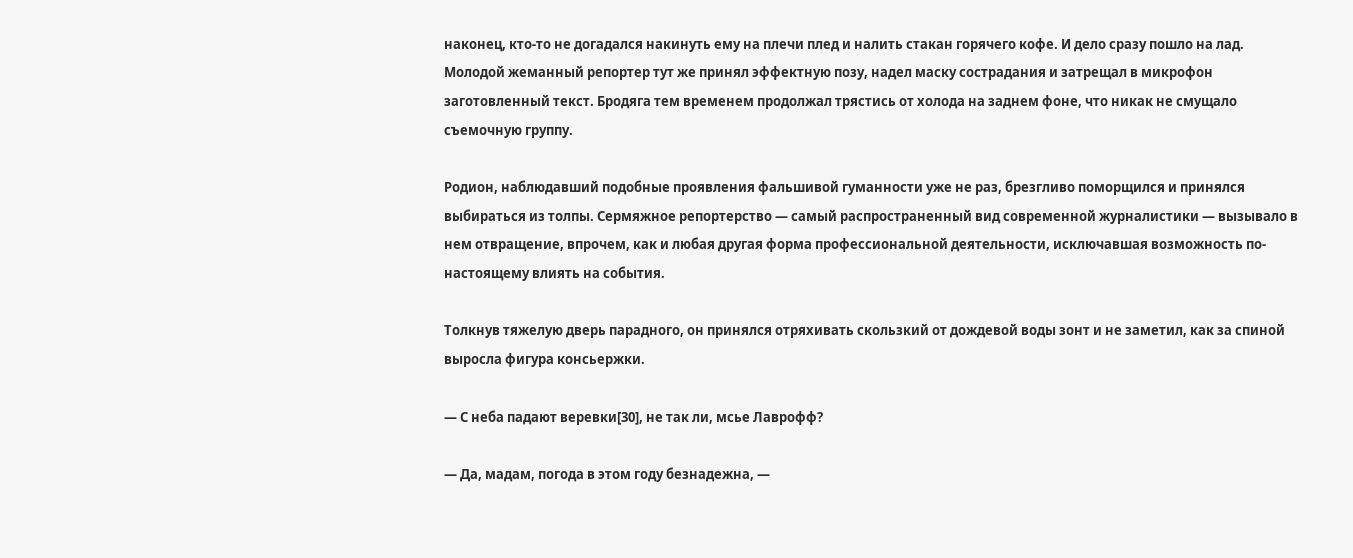наконец, кто-то не догадался накинуть ему на плечи плед и налить стакан горячего кофе. И дело сразу пошло на лад. Молодой жеманный репортер тут же принял эффектную позу, надел маску сострадания и затрещал в микрофон заготовленный текст. Бродяга тем временем продолжал трястись от холода на заднем фоне, что никак не смущало съемочную группу.

Родион, наблюдавший подобные проявления фальшивой гуманности уже не раз, брезгливо поморщился и принялся выбираться из толпы. Сермяжное репортерство — самый распространенный вид современной журналистики — вызывало в нем отвращение, впрочем, как и любая другая форма профессиональной деятельности, исключавшая возможность по-настоящему влиять на события.

Толкнув тяжелую дверь парадного, он принялся отряхивать скользкий от дождевой воды зонт и не заметил, как за спиной выросла фигура консьержки.

— С неба падают веревки[30], не так ли, мсье Лаврофф?

— Да, мадам, погода в этом году безнадежна, —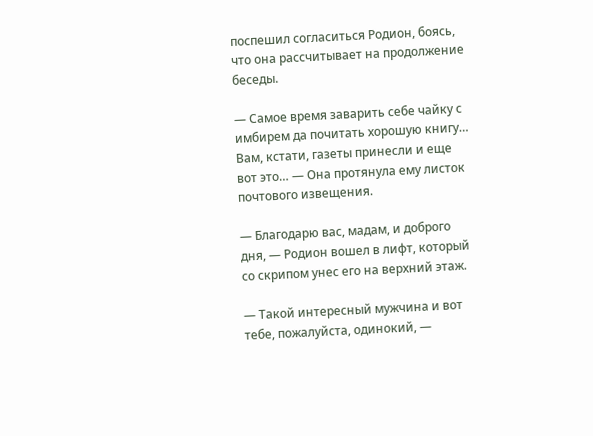поспешил согласиться Родион, боясь, что она рассчитывает на продолжение беседы.

— Самое время заварить себе чайку с имбирем да почитать хорошую книгу… Вам, кстати, газеты принесли и еще вот это… — Она протянула ему листок почтового извещения.

— Благодарю вас, мадам, и доброго дня, — Родион вошел в лифт, который со скрипом унес его на верхний этаж.

— Такой интересный мужчина и вот тебе, пожалуйста, одинокий, —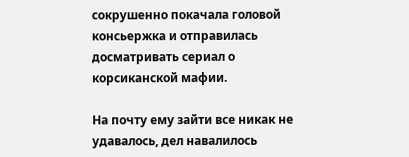сокрушенно покачала головой консьержка и отправилась досматривать сериал о корсиканской мафии.

На почту ему зайти все никак не удавалось, дел навалилось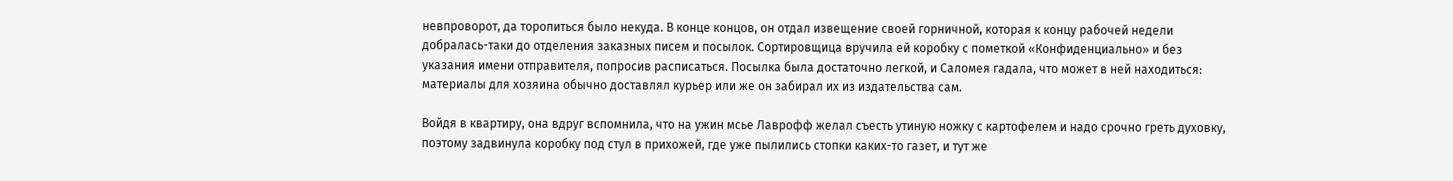невпроворот, да торопиться было некуда. В конце концов, он отдал извещение своей горничной, которая к концу рабочей недели добралась-таки до отделения заказных писем и посылок. Сортировщица вручила ей коробку с пометкой «Конфиденциально» и без указания имени отправителя, попросив расписаться. Посылка была достаточно легкой, и Саломея гадала, что может в ней находиться: материалы для хозяина обычно доставлял курьер или же он забирал их из издательства сам.

Войдя в квартиру, она вдруг вспомнила, что на ужин мсье Лаврофф желал съесть утиную ножку с картофелем и надо срочно греть духовку, поэтому задвинула коробку под стул в прихожей, где уже пылились стопки каких-то газет, и тут же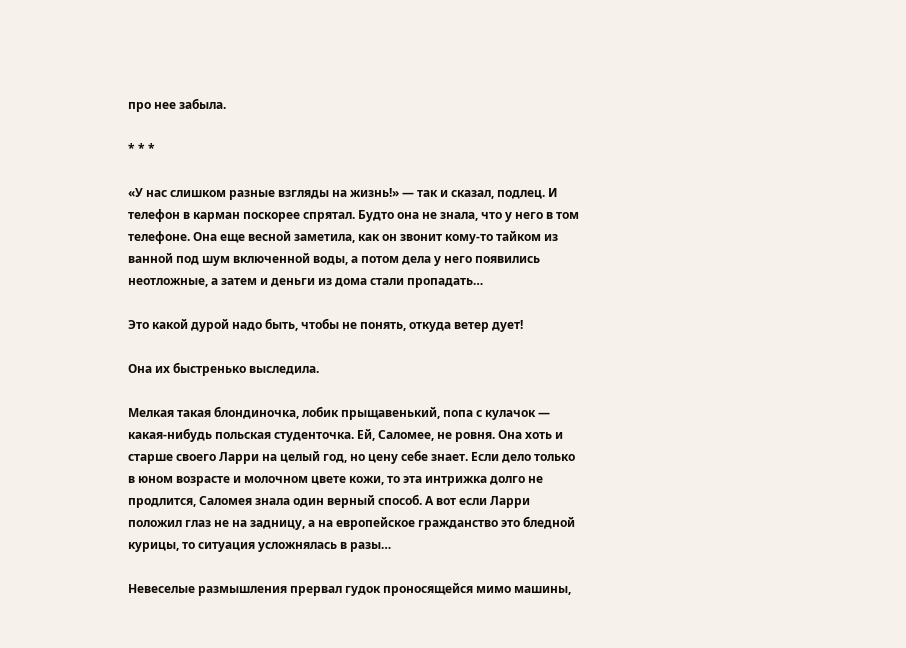про нее забыла.

* * *

«У нас слишком разные взгляды на жизнь!» — так и сказал, подлец. И телефон в карман поскорее спрятал. Будто она не знала, что у него в том телефоне. Она еще весной заметила, как он звонит кому-то тайком из ванной под шум включенной воды, а потом дела у него появились неотложные, а затем и деньги из дома стали пропадать…

Это какой дурой надо быть, чтобы не понять, откуда ветер дует!

Она их быстренько выследила.

Мелкая такая блондиночка, лобик прыщавенький, попа с кулачок — какая-нибудь польская студенточка. Ей, Саломее, не ровня. Она хоть и старше своего Ларри на целый год, но цену себе знает. Если дело только в юном возрасте и молочном цвете кожи, то эта интрижка долго не продлится, Саломея знала один верный способ. А вот если Ларри положил глаз не на задницу, а на европейское гражданство это бледной курицы, то ситуация усложнялась в разы…

Невеселые размышления прервал гудок проносящейся мимо машины,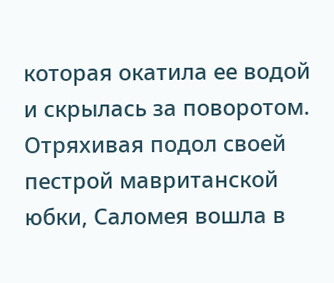которая окатила ее водой и скрылась за поворотом. Отряхивая подол своей пестрой мавританской юбки, Саломея вошла в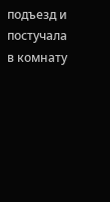подъезд и постучала в комнату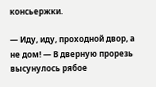консьержки.

— Иду, иду, проходной двор, а не дом! — В дверную прорезь высунулось рябое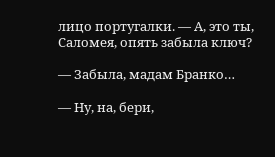лицо португалки. — А, это ты, Саломея, опять забыла ключ?

— Забыла, мадам Бранко…

— Ну, на, бери,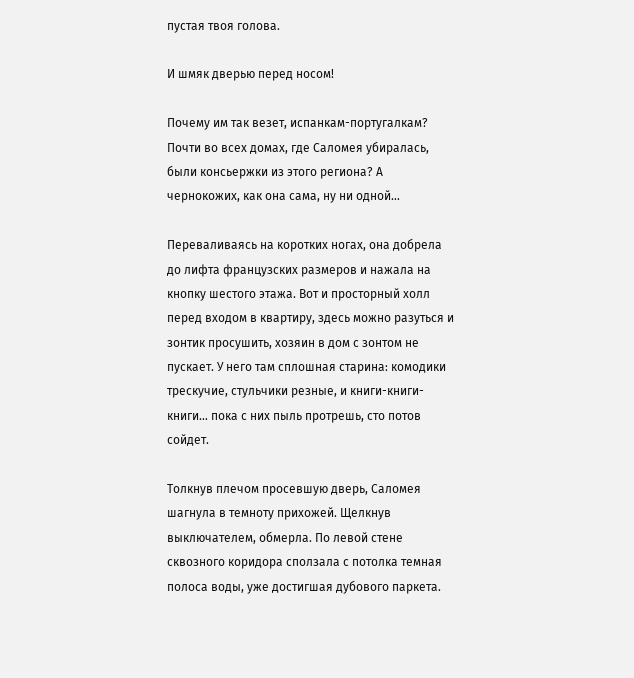пустая твоя голова.

И шмяк дверью перед носом!

Почему им так везет, испанкам-португалкам? Почти во всех домах, где Саломея убиралась, были консьержки из этого региона? А чернокожих, как она сама, ну ни одной…

Переваливаясь на коротких ногах, она добрела до лифта французских размеров и нажала на кнопку шестого этажа. Вот и просторный холл перед входом в квартиру, здесь можно разуться и зонтик просушить, хозяин в дом с зонтом не пускает. У него там сплошная старина: комодики трескучие, стульчики резные, и книги-книги-книги… пока с них пыль протрешь, сто потов сойдет.

Толкнув плечом просевшую дверь, Саломея шагнула в темноту прихожей. Щелкнув выключателем, обмерла. По левой стене сквозного коридора сползала с потолка темная полоса воды, уже достигшая дубового паркета.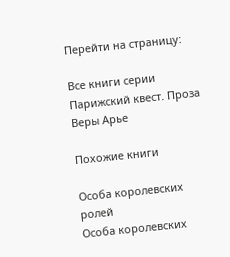Перейти на страницу:

Все книги серии Парижский квест. Проза Веры Арье

Похожие книги

Особа королевских ролей
Особа королевских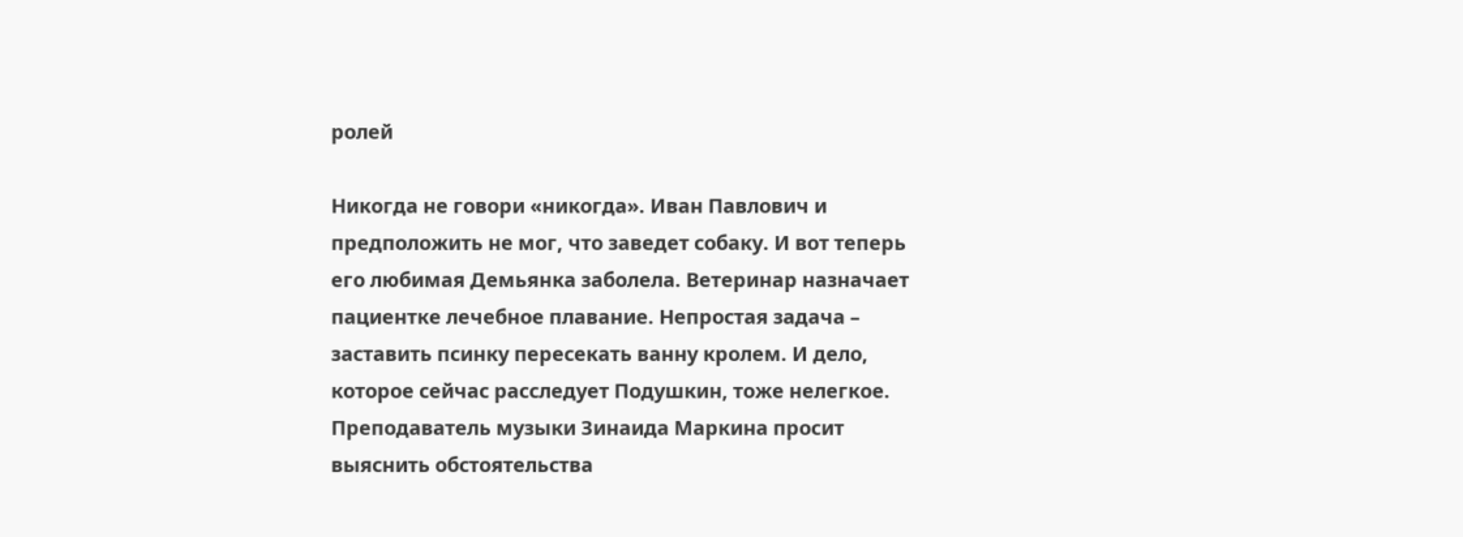ролей

Никогда не говори «никогда». Иван Павлович и предположить не мог, что заведет собаку. И вот теперь его любимая Демьянка заболела. Ветеринар назначает пациентке лечебное плавание. Непростая задача – заставить псинку пересекать ванну кролем. И дело, которое сейчас расследует Подушкин, тоже нелегкое. Преподаватель музыки Зинаида Маркина просит выяснить обстоятельства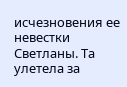исчезновения ее невестки Светланы. Та улетела за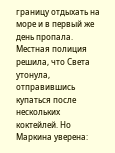границу отдыхать на море и в первый же день пропала. Местная полиция решила, что Света утонула, отправившись купаться после нескольких коктейлей. Но Маркина уверена: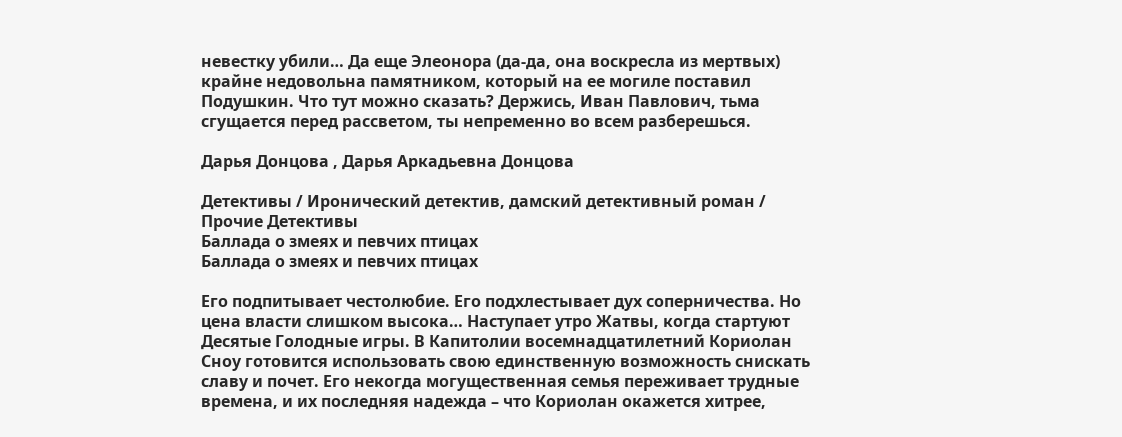невестку убили… Да еще Элеонора (да-да, она воскресла из мертвых) крайне недовольна памятником, который на ее могиле поставил Подушкин. Что тут можно сказать? Держись, Иван Павлович, тьма сгущается перед рассветом, ты непременно во всем разберешься.

Дарья Донцова , Дарья Аркадьевна Донцова

Детективы / Иронический детектив, дамский детективный роман / Прочие Детективы
Баллада о змеях и певчих птицах
Баллада о змеях и певчих птицах

Его подпитывает честолюбие. Его подхлестывает дух соперничества. Но цена власти слишком высока… Наступает утро Жатвы, когда стартуют Десятые Голодные игры. В Капитолии восемнадцатилетний Кориолан Сноу готовится использовать свою единственную возможность снискать славу и почет. Его некогда могущественная семья переживает трудные времена, и их последняя надежда – что Кориолан окажется хитрее,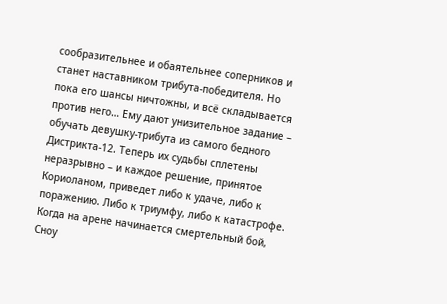сообразительнее и обаятельнее соперников и станет наставником трибута-победителя. Но пока его шансы ничтожны, и всё складывается против него… Ему дают унизительное задание – обучать девушку-трибута из самого бедного Дистрикта-12. Теперь их судьбы сплетены неразрывно – и каждое решение, принятое Кориоланом, приведет либо к удаче, либо к поражению. Либо к триумфу, либо к катастрофе. Когда на арене начинается смертельный бой, Сноу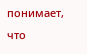понимает, что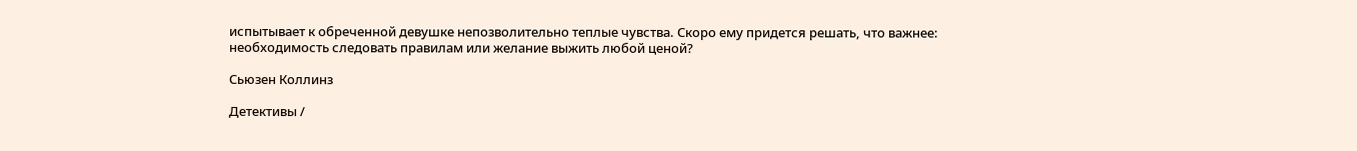испытывает к обреченной девушке непозволительно теплые чувства. Скоро ему придется решать, что важнее: необходимость следовать правилам или желание выжить любой ценой?

Сьюзен Коллинз

Детективы /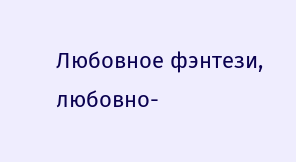Любовное фэнтези, любовно-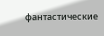фантастические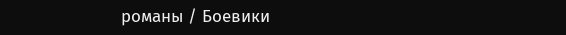романы / Боевики